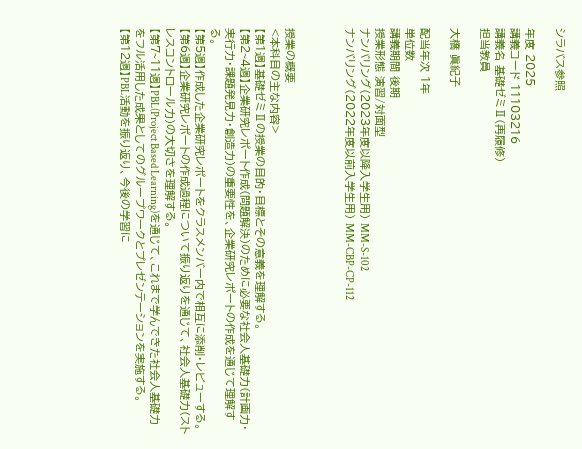シラバス参照

年度 2025
講義コード 11103216
講義名 基礎ゼミⅡ(再履修)
担当教員

大橋 眞紀子

配当年次 1年
単位数
講義期間 後期
授業形態 演習/対面型
ナンバリング(2023年度以降入学生用) MM-S-102
ナンバリング(2022年度以前入学生用) MM-CBP-CP-112



授業の概要
<本科目の主な内容>
【第1週】基礎ゼミⅡの授業の目的・目標とその意義を理解する。
【第2~4週】企業研究レポート作成(問題解決)のために必要な社会人基礎力(計画力・実行力・課題発見力・創造力)の重要性を、企業研究レポートの作成を通じて理解する。
【第5週】作成した企業研究レポートをクラスメンバー内で相互に添削・レビューする。
【第6週】企業研究レポートの作成過程について振り返りを通じて、社会人基礎力(ストレスコントロール力)の大切さを理解する。
【第7~11週】PBL(Project Based Learning)を通じて、これまで学んできた社会人基礎力をフル活用した成果としてのグループワークとプレゼンテーションを実施する。
【第12週】PBL活動を振り返り、今後の学習に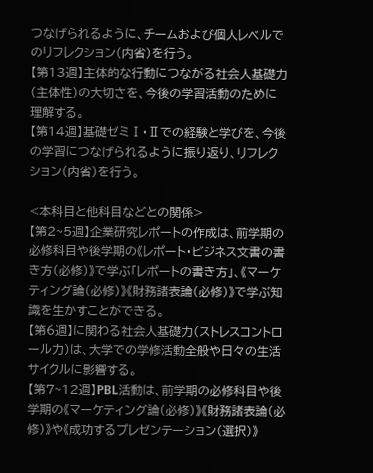つなげられるように、チームおよび個人レベルでのリフレクション(内省)を行う。
【第13週】主体的な行動につながる社会人基礎力(主体性)の大切さを、今後の学習活動のために理解する。
【第14週】基礎ゼミⅠ・Ⅱでの経験と学びを、今後の学習につなげられるように振り返り、リフレクション(内省)を行う。

<本科目と他科目などとの関係>
【第2~5週】企業研究レポートの作成は、前学期の必修科目や後学期の《レポート・ビジネス文書の書き方(必修)》で学ぶ「レポートの書き方」、《マーケティング論(必修)》《財務諸表論(必修)》で学ぶ知識を生かすことができる。
【第6週】に関わる社会人基礎力(ストレスコントロール力)は、大学での学修活動全般や日々の生活サイクルに影響する。
【第7~12週】PBL活動は、前学期の必修科目や後学期の《マーケティング論(必修)》《財務諸表論(必修)》や《成功するプレゼンテーション(選択)》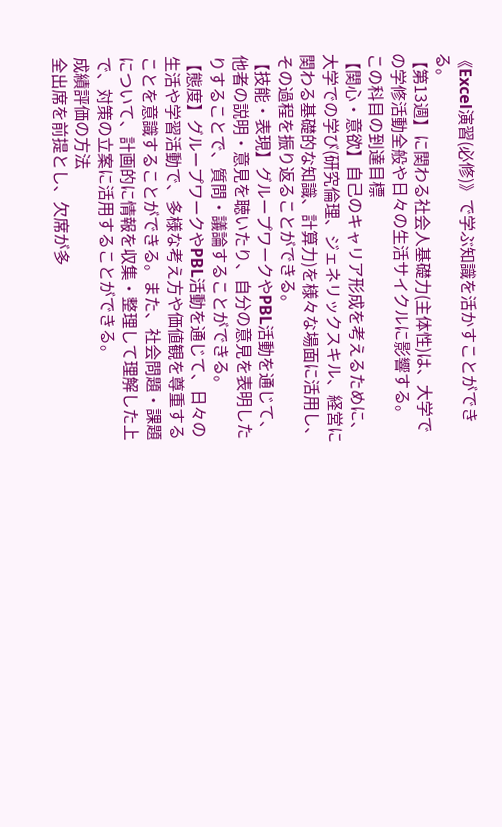《Excel演習(必修)》で学ぶ知識を活かすことができる。
【第13週】に関わる社会人基礎力(主体性)は、大学での学修活動全般や日々の生活サイクルに影響する。
この科目の到達目標
【関心・意欲】自己のキャリア形成を考えるために、大学での学び(研究倫理、ジェネリックスキル、経営に関わる基礎的な知識、計算力)を様々な場面に活用し、その過程を振り返ることができる。
【技能・表現】グループワークやPBL活動を通じて、他者の説明・意見を聴いたり、自分の意見を表明したりすることで、質問・議論することができる。
【態度】グループワークやPBL活動を通じて、日々の生活や学習活動で、多様な考え方や価値観を尊重することを意識することができる。また、社会問題・課題について、計画的に情報を収集・整理して理解した上で、対策の立案に活用することができる。
成績評価の方法
全出席を前提とし、欠席が多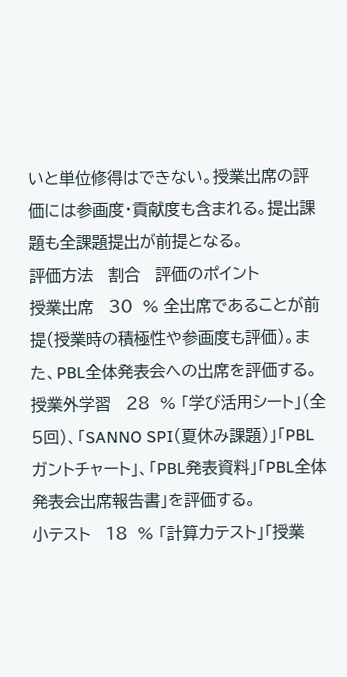いと単位修得はできない。授業出席の評価には参画度・貢献度も含まれる。提出課題も全課題提出が前提となる。
評価方法   割合   評価のポイント
授業出席   30  % 全出席であることが前提(授業時の積極性や参画度も評価)。また、PBL全体発表会への出席を評価する。
授業外学習   28  % 「学び活用シート」(全5回)、「SANNO SPI(夏休み課題)」「PBLガントチャート」、「PBL発表資料」「PBL全体発表会出席報告書」を評価する。
小テスト   18  % 「計算力テスト」「授業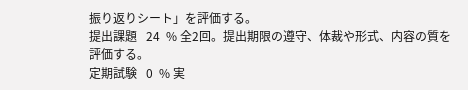振り返りシート」を評価する。
提出課題   24  % 全2回。提出期限の遵守、体裁や形式、内容の質を評価する。
定期試験   0  % 実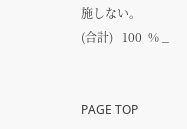施しない。
(合計)   100  % _


PAGE TOP